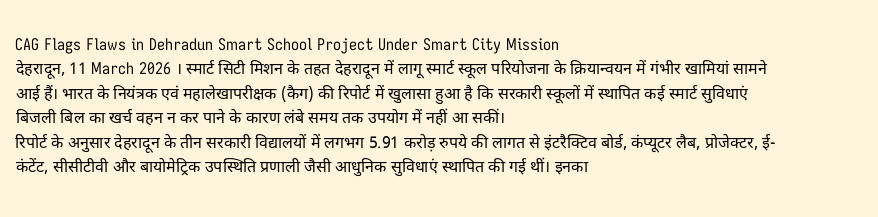CAG Flags Flaws in Dehradun Smart School Project Under Smart City Mission
देहरादून, 11 March 2026 । स्मार्ट सिटी मिशन के तहत देहरादून में लागू स्मार्ट स्कूल परियोजना के क्रियान्वयन में गंभीर खामियां सामने आई हैं। भारत के नियंत्रक एवं महालेखापरीक्षक (कैग) की रिपोर्ट में खुलासा हुआ है कि सरकारी स्कूलों में स्थापित कई स्मार्ट सुविधाएं बिजली बिल का खर्च वहन न कर पाने के कारण लंबे समय तक उपयोग में नहीं आ सकीं।
रिपोर्ट के अनुसार देहरादून के तीन सरकारी विद्यालयों में लगभग 5.91 करोड़ रुपये की लागत से इंटरैक्टिव बोर्ड, कंप्यूटर लैब, प्रोजेक्टर, ई-कंटेंट, सीसीटीवी और बायोमेट्रिक उपस्थिति प्रणाली जैसी आधुनिक सुविधाएं स्थापित की गई थीं। इनका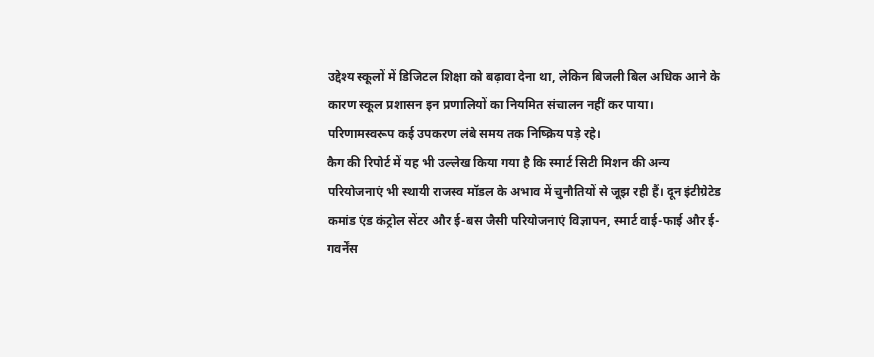उद्देश्य स्कूलों में डिजिटल शिक्षा को बढ़ावा देना था, लेकिन बिजली बिल अधिक आने के कारण स्कूल प्रशासन इन प्रणालियों का नियमित संचालन नहीं कर पाया। परिणामस्वरूप कई उपकरण लंबे समय तक निष्क्रिय पड़े रहे।
कैग की रिपोर्ट में यह भी उल्लेख किया गया है कि स्मार्ट सिटी मिशन की अन्य परियोजनाएं भी स्थायी राजस्व मॉडल के अभाव में चुनौतियों से जूझ रही हैं। दून इंटीग्रेटेड कमांड एंड कंट्रोल सेंटर और ई-बस जैसी परियोजनाएं विज्ञापन, स्मार्ट वाई-फाई और ई-गवर्नेंस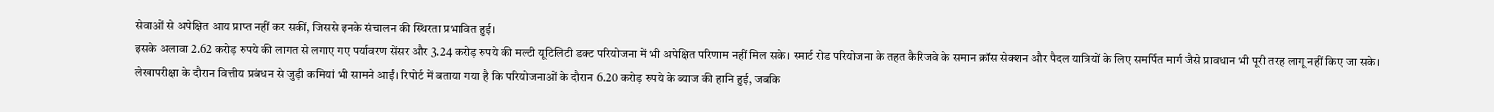सेवाओं से अपेक्षित आय प्राप्त नहीं कर सकीं, जिससे इनके संचालन की स्थिरता प्रभावित हुई।
इसके अलावा 2.62 करोड़ रुपये की लागत से लगाए गए पर्यावरण सेंसर और 3.24 करोड़ रुपये की मल्टी यूटिलिटी डक्ट परियोजना में भी अपेक्षित परिणाम नहीं मिल सके। स्मार्ट रोड परियोजना के तहत कैरिजवे के समान क्रॉस सेक्शन और पैदल यात्रियों के लिए समर्पित मार्ग जैसे प्रावधान भी पूरी तरह लागू नहीं किए जा सके।
लेखापरीक्षा के दौरान वित्तीय प्रबंधन से जुड़ी कमियां भी सामने आईं। रिपोर्ट में बताया गया है कि परियोजनाओं के दौरान 6.20 करोड़ रुपये के ब्याज की हानि हुई, जबकि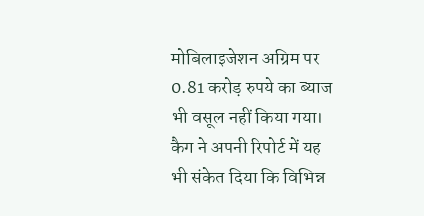मोबिलाइजेशन अग्रिम पर 0.81 करोड़ रुपये का ब्याज भी वसूल नहीं किया गया।
कैग ने अपनी रिपोर्ट में यह भी संकेत दिया कि विभिन्न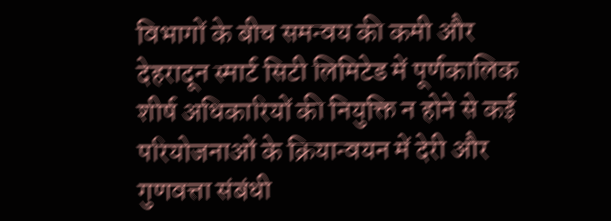विभागों के बीच समन्वय की कमी और देहरादून स्मार्ट सिटी लिमिटेड में पूर्णकालिक शीर्ष अधिकारियों की नियुक्ति न होने से कई परियोजनाओं के क्रियान्वयन में देरी और गुणवत्ता संबंधी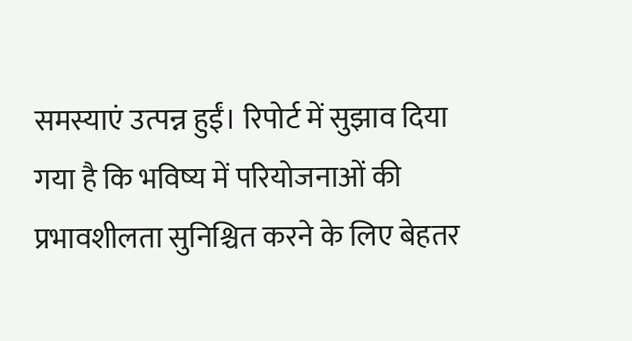समस्याएं उत्पन्न हुईं। रिपोर्ट में सुझाव दिया गया है कि भविष्य में परियोजनाओं की प्रभावशीलता सुनिश्चित करने के लिए बेहतर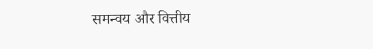समन्वय और वित्तीय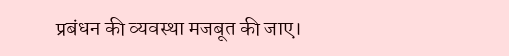प्रबंधन की व्यवस्था मजबूत की जाए।